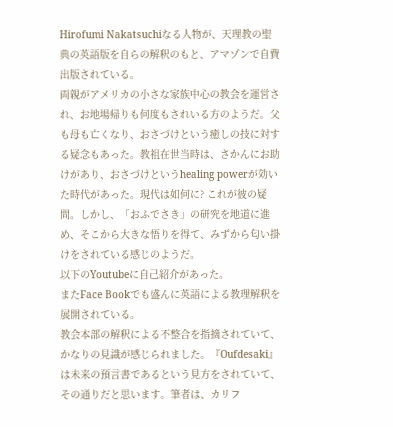Hirofumi Nakatsuchiなる人物が、天理教の聖典の英語版を自らの解釈のもと、アマゾンで自費出版されている。
両親がアメリカの小さな家族中心の教会を運営され、お地場帰りも何度もされいる方のようだ。父も母も亡くなり、おさづけという癒しの技に対する疑念もあった。教祖在世当時は、さかんにお助けがあり、おさづけというhealing powerが効いた時代があった。現代は如何に? これが彼の疑問。しかし、「おふでさき」の研究を地道に進め、そこから大きな悟りを得て、みずから匂い掛けをされている感じのようだ。
以下のYoutubeに自己紹介があった。
またFace Bookでも盛んに英語による教理解釈を展開されている。
教会本部の解釈による不整合を指摘されていて、かなりの見識が感じられました。『Oufdesaki』は未来の預言書であるという見方をされていて、その通りだと思います。筆者は、カリフ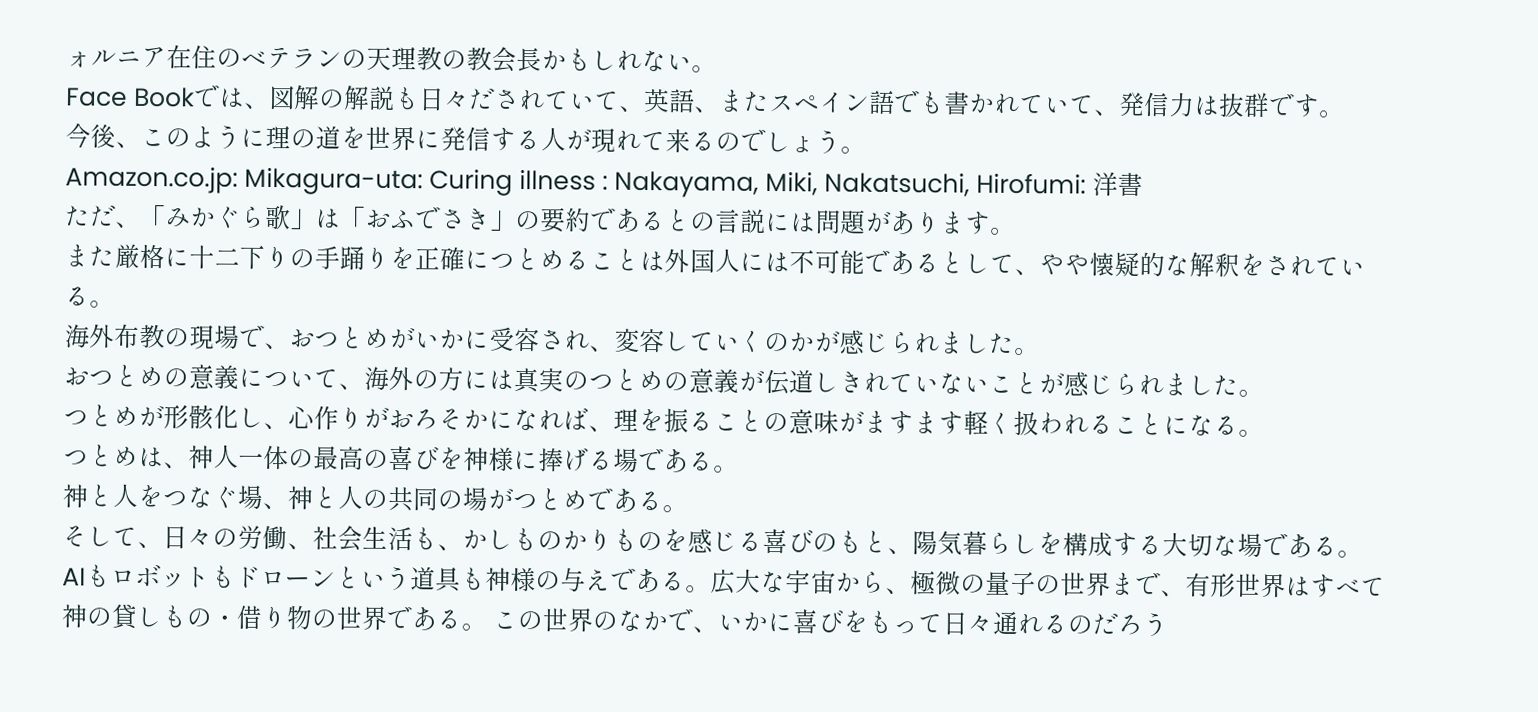ォルニア在住のベテランの天理教の教会長かもしれない。
Face Bookでは、図解の解説も日々だされていて、英語、またスペイン語でも書かれていて、発信力は抜群です。
今後、このように理の道を世界に発信する人が現れて来るのでしょう。
Amazon.co.jp: Mikagura-uta: Curing illness : Nakayama, Miki, Nakatsuchi, Hirofumi: 洋書
ただ、「みかぐら歌」は「おふでさき」の要約であるとの言説には問題があります。
また厳格に十二下りの手踊りを正確につとめることは外国人には不可能であるとして、やや懐疑的な解釈をされている。
海外布教の現場で、おつとめがいかに受容され、変容していくのかが感じられました。
おつとめの意義について、海外の方には真実のつとめの意義が伝道しきれていないことが感じられました。
つとめが形骸化し、心作りがおろそかになれば、理を振ることの意味がますます軽く扱われることになる。
つとめは、神人一体の最高の喜びを神様に捧げる場である。
神と人をつなぐ場、神と人の共同の場がつとめである。
そして、日々の労働、社会生活も、かしものかりものを感じる喜びのもと、陽気暮らしを構成する大切な場である。
AIもロボットもドローンという道具も神様の与えである。広大な宇宙から、極微の量子の世界まで、有形世界はすべて神の貸しもの・借り物の世界である。 この世界のなかで、いかに喜びをもって日々通れるのだろう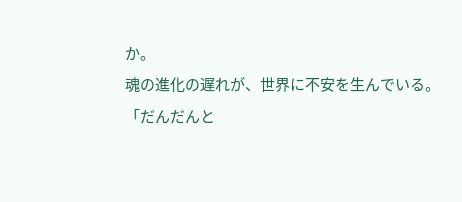か。
魂の進化の遅れが、世界に不安を生んでいる。
「だんだんと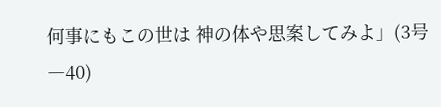何事にもこの世は 神の体や思案してみよ」(3号―40)